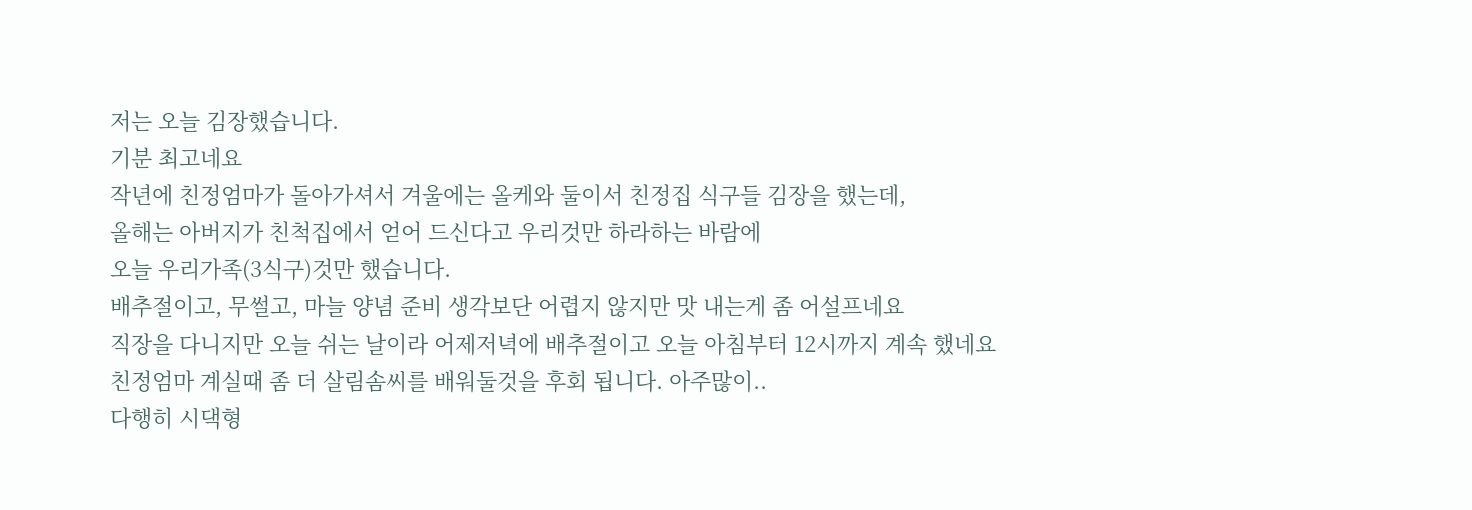저는 오늘 김장했습니다.
기분 최고네요
작년에 친정엄마가 돌아가셔서 겨울에는 올케와 둘이서 친정집 식구들 김장을 했는데,
올해는 아버지가 친척집에서 얻어 드신다고 우리것만 하라하는 바람에
오늘 우리가족(3식구)것만 했습니다.
배추절이고, 무썰고, 마늘 양념 준비 생각보단 어렵지 않지만 맛 내는게 좀 어설프네요
직장을 다니지만 오늘 쉬는 날이라 어제저녁에 배추절이고 오늘 아침부터 12시까지 계속 했네요
친정엄마 계실때 좀 더 살림솜씨를 배워둘것을 후회 됩니다. 아주많이..
다행히 시댁형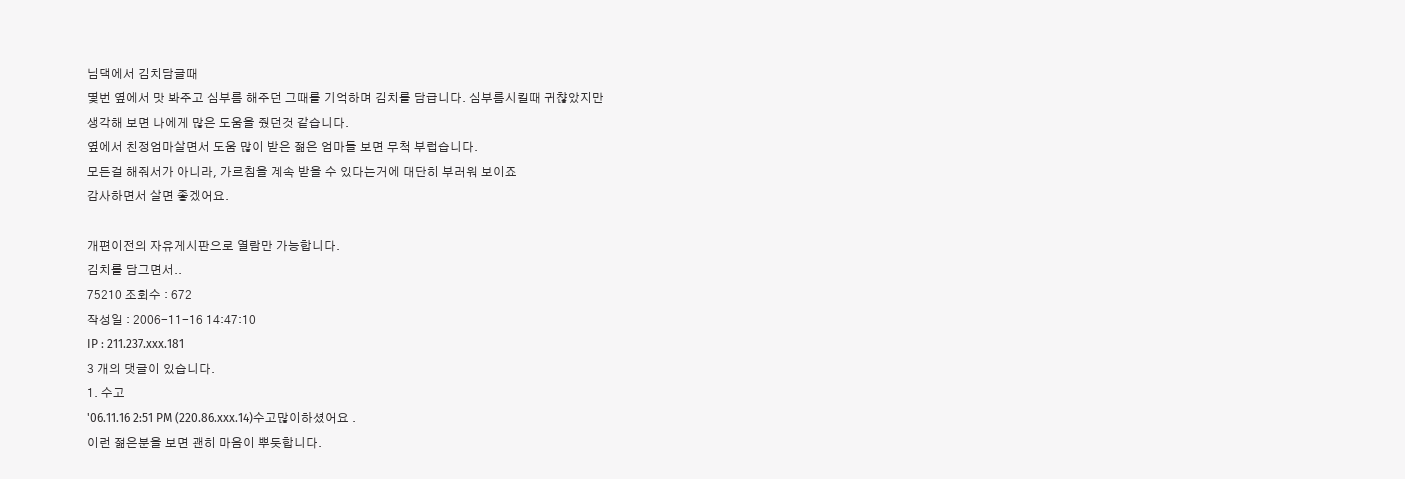님댁에서 김치담글때
몇번 옆에서 맛 봐주고 심부름 해주던 그때를 기억하며 김치를 담급니다. 심부름시킬때 귀챦았지만
생각해 보면 나에게 많은 도움을 줬던것 같습니다.
옆에서 친정엄마살면서 도움 많이 받은 젊은 엄마들 보면 무척 부럽습니다.
모든걸 해줘서가 아니라, 가르침을 계속 받을 수 있다는거에 대단히 부러워 보이죠
감사하면서 살면 좋겠어요.

개편이전의 자유게시판으로 열람만 가능합니다.
김치를 담그면서..
75210 조회수 : 672
작성일 : 2006-11-16 14:47:10
IP : 211.237.xxx.181
3 개의 댓글이 있습니다.
1. 수고
'06.11.16 2:51 PM (220.86.xxx.14)수고많이하셨어요 .
이런 젊은분을 보면 괜히 마음이 뿌듯합니다.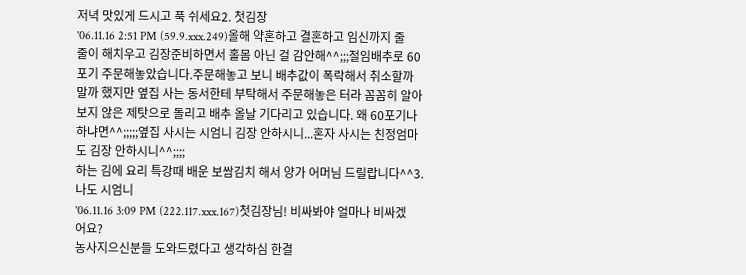저녁 맛있게 드시고 푹 쉬세요2. 첫김장
'06.11.16 2:51 PM (59.9.xxx.249)올해 약혼하고 결혼하고 임신까지 줄줄이 해치우고 김장준비하면서 홀몸 아닌 걸 감안해^^;;;절임배추로 60포기 주문해놓았습니다.주문해놓고 보니 배추값이 폭락해서 취소할까 말까 했지만 옆집 사는 동서한테 부탁해서 주문해놓은 터라 꼼꼼히 알아보지 않은 제탓으로 돌리고 배추 올날 기다리고 있습니다. 왜 60포기나 하냐면^^;;;;;옆집 사시는 시엄니 김장 안하시니...혼자 사시는 친정엄마도 김장 안하시니^^;;;;
하는 김에 요리 특강때 배운 보쌈김치 해서 양가 어머님 드릴랍니다^^3. 나도 시엄니
'06.11.16 3:09 PM (222.117.xxx.167)첫김장님! 비싸봐야 얼마나 비싸겠어요?
농사지으신분들 도와드렸다고 생각하심 한결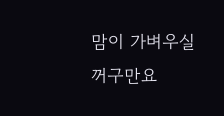맘이 가벼우실꺼구만요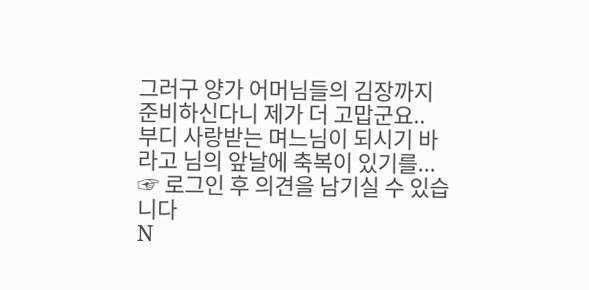그러구 양가 어머님들의 김장까지 준비하신다니 제가 더 고맙군요..
부디 사랑받는 며느님이 되시기 바라고 님의 앞날에 축복이 있기를...
☞ 로그인 후 의견을 남기실 수 있습니다
N